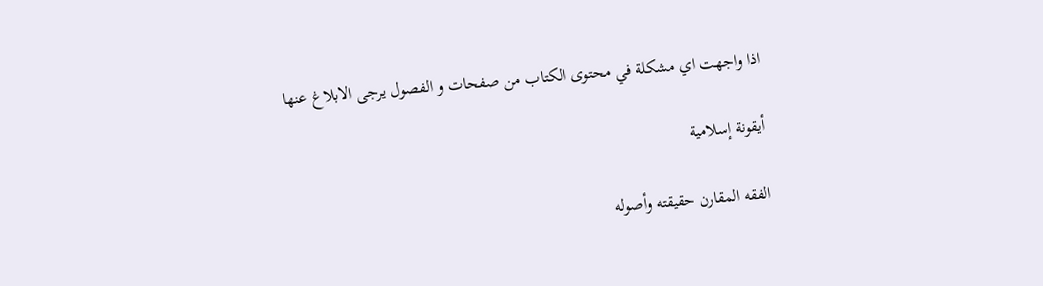اذا واجهت اي مشكلة في محتوى الكتاب من صفحات و الفصول يرجى الابلاغ عنها

أيقونة إسلامية

الفقه المقارن حقيقته وأصوله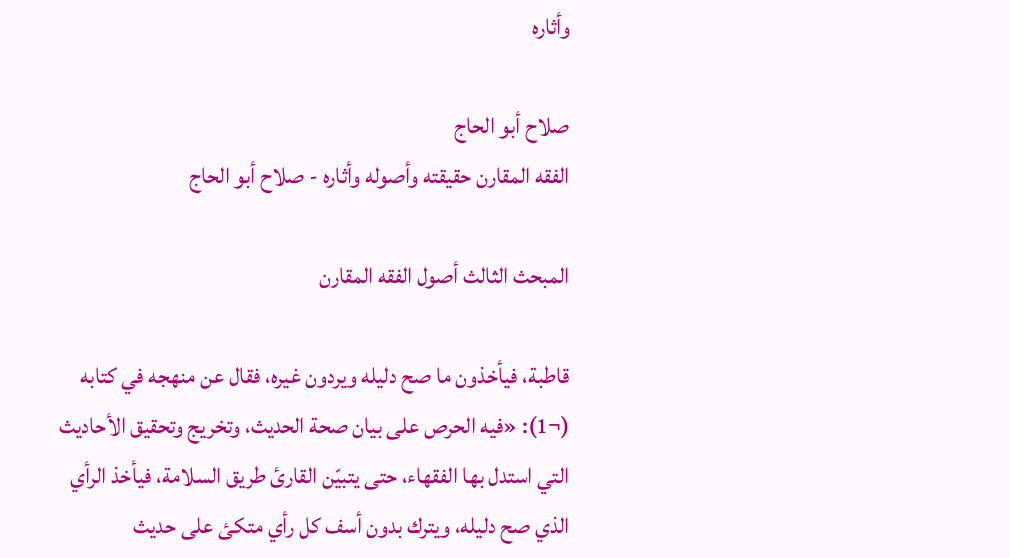وأثاره

صلاح أبو الحاج
الفقه المقارن حقيقته وأصوله وأثاره - صلاح أبو الحاج

المبحث الثالث أصول الفقه المقارن

قاطبة، فيأخذون ما صح دليله ويردون غيره، فقال عن منهجه في كتابه (¬1): «فيه الحرص على بيان صحة الحديث، وتخريج وتحقيق الأحاديث التي استدل بها الفقهاء، حتى يتبيّن القارئ طريق السلامة، فيأخذ الرأي الذي صح دليله، ويترك بدون أسف كل رأي متكئ على حديث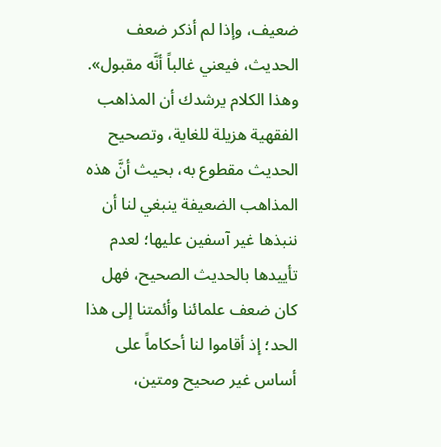ضعيف، وإذا لم أذكر ضعف الحديث، فيعني غالباً أنَّه مقبول».
وهذا الكلام يرشدك أن المذاهب الفقهية هزيلة للغاية، وتصحيح الحديث مقطوع به، بحيث أنَّ هذه المذاهب الضعيفة ينبغي لنا أن ننبذها غير آسفين عليها؛ لعدم تأييدها بالحديث الصحيح، فهل كان ضعف علمائنا وأئمتنا إلى هذا الحد؛ إذ أقاموا لنا أحكاماً على أساس غير صحيح ومتين،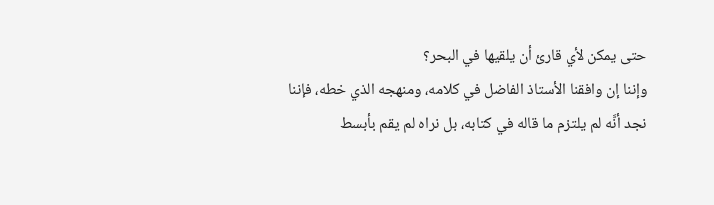حتى يمكن لأي قارئ أن يلقيها في البحر؟
وإننا إن وافقنا الأستاذ الفاضل في كلامه، ومنهجه الذي خطه، فإننا
نجد أنَّه لم يلتزم ما قاله في كتابه، بل نراه لم يقم بأبسط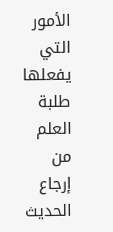الأمور التي يفعلها طلبة العلم من إرجاع الحديث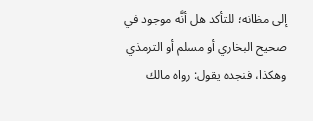إلى مظانه؛ للتأكد هل أنَّه موجود في صحيح البخاري أو مسلم أو الترمذي وهكذا، فنجده يقول: رواه مالك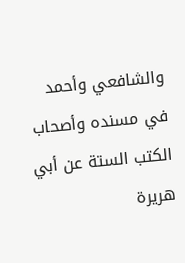والشافعي وأحمد في مسنده وأصحاب الكتب الستة عن أبي هريرة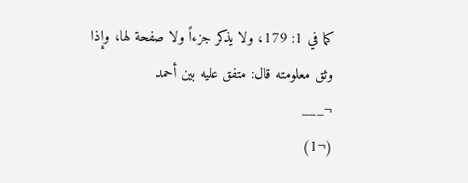كما في 1: 179، ولا يذكر جزءاً ولا صفحة لها، وإذا وثق معلومته قال: متفق عليه بين أحمد
¬___
(¬1)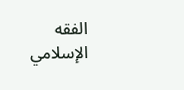الفقه الإسلامي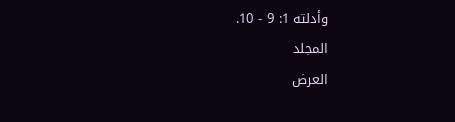وأدلته 1: 9 - 10.
المجلد
العرض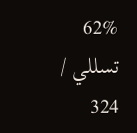62%
تسللي / 324